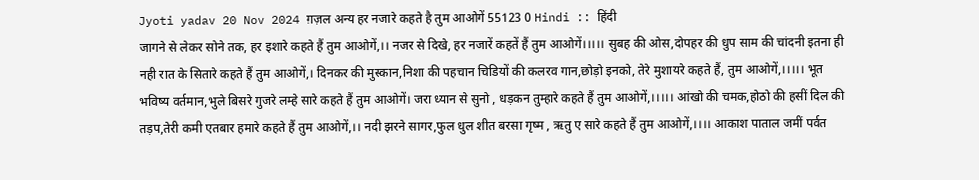Jyoti yadav 20 Nov 2024 ग़ज़ल अन्य हर नजारे कहते है तुम आओगें 55123 0 Hindi :: हिंदी
जागने से लेकर सोने तक, हर इशारे कहते हैं तुम आओगें,।। नजर से दिखे, हर नजारें कहतें हैं तुम आओगें।।।।। सुबह की ओस,दोपहर की धुप साम की चांदनी इतना ही नही रात के सितारे कहते हैं तुम आओगें,। दिनकर की मुस्कान,निशा की पहचान चिडियों की कलरव गान,छोड़ो इनको, तेरे मुशायरे कहते हैं, तुम आओगें,।।।।। भूत भविष्य वर्तमान,भुले बिसरे गुजरे लम्हे सारे कहते हैं तुम आओगें। जरा ध्यान से सुनो , धड़कन तुम्हारे कहते हैं तुम आओगें,।।।।। आंखो की चमक,होठो की हसीं दिल की तड़प,तेरी कमी एतबार हमारे कहते हैं तुम आओगें,।। नदी झरने सागर,फुल धुल शीत बरसा गृष्म , ऋतु ए सारे कहते हैं तुम आओगें,।।।। आकाश पाताल जमीं पर्वत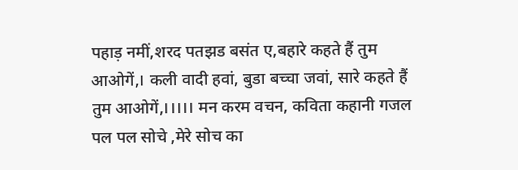पहाड़ नमीं,शरद पतझड बसंत ए,बहारे कहते हैं तुम आओगें,। कली वादी हवां, बुडा बच्चा जवां, सारे कहते हैं तुम आओगें,।।।।। मन करम वचन, कविता कहानी गजल पल पल सोचे ,मेरे सोच का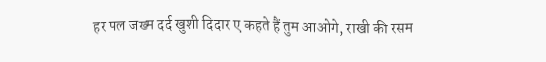हर पल जख्म दर्द खुशी दिदार ए कहते हैं तुम आओगे, राखी की रसम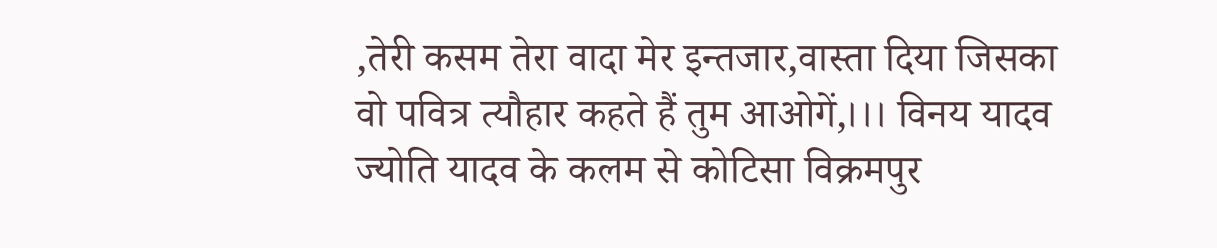,तेरी कसम तेरा वादा मेर इन्तजार,वास्ता दिया जिसका वो पवित्र त्यौहार कहते हैं तुम आओगें,।।। विनय यादव ज्योति यादव के कलम से कोटिसा विक्रमपुर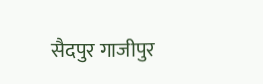सैदपुर गाजीपुर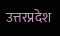उत्तरप्रदेश